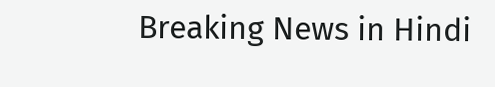Breaking News in Hindi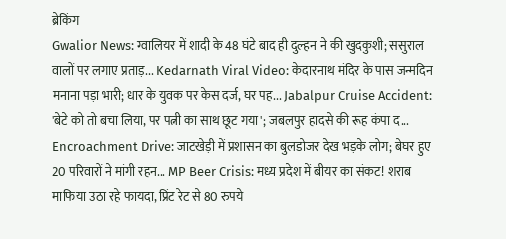ब्रेकिंग
Gwalior News: ग्वालियर में शादी के 48 घंटे बाद ही दुल्हन ने की खुदकुशी; ससुराल वालों पर लगाए प्रताड़... Kedarnath Viral Video: केदारनाथ मंदिर के पास जन्मदिन मनाना पड़ा भारी; धार के युवक पर केस दर्ज, घर पह... Jabalpur Cruise Accident: 'बेटे को तो बचा लिया, पर पत्नी का साथ छूट गया'; जबलपुर हादसे की रूह कंपा द... Encroachment Drive: जाटखेड़ी में प्रशासन का बुलडोजर देख भड़के लोग; बेघर हुए 20 परिवारों ने मांगी रहन... MP Beer Crisis: मध्य प्रदेश में बीयर का संकट! शराब माफिया उठा रहे फायदा, प्रिंट रेट से 80 रुपये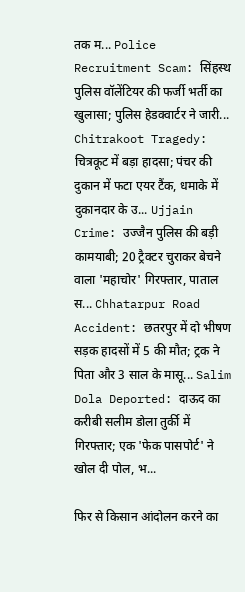तक म... Police Recruitment Scam: सिंहस्थ पुलिस वॉलेंटियर की फर्जी भर्ती का खुलासा; पुलिस हेडक्वार्टर ने जारी... Chitrakoot Tragedy: चित्रकूट में बड़ा हादसा; पंचर की दुकान में फटा एयर टैंक, धमाके में दुकानदार के उ... Ujjain Crime: उज्जैन पुलिस की बड़ी कामयाबी; 20 ट्रैक्टर चुराकर बेचने वाला 'महाचोर' गिरफ्तार, पाताल स... Chhatarpur Road Accident: छतरपुर में दो भीषण सड़क हादसों में 5 की मौत; ट्रक ने पिता और 3 साल के मासू... Salim Dola Deported: दाऊद का करीबी सलीम डोला तुर्की में गिरफ्तार; एक 'फेक पासपोर्ट' ने खोल दी पोल, भ...

फिर से किसान आंदोलन करने का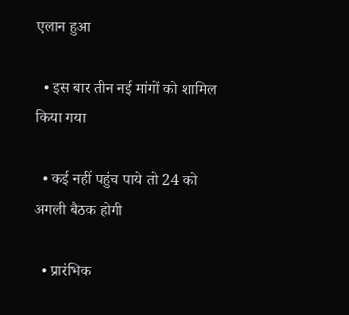एलान हुआ

  • इस बार तीन नई मांगों को शामिल किया गया

  • कई नहीं पहुंच पाये तो 24 को अगली बैठक होगी

  • प्रारंभिक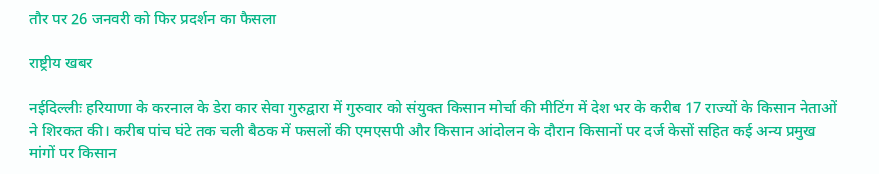तौर पर 26 जनवरी को फिर प्रदर्शन का फैसला

राष्ट्रीय खबर

नईदिल्लीः हरियाणा के करनाल के डेरा कार सेवा गुरुद्वारा में गुरुवार को संयुक्त किसान मोर्चा की मीटिंग में देश भर के करीब 17 राज्यों के किसान नेताओं ने शिरकत की। करीब पांच घंटे तक चली बैठक में फसलों की एमएसपी और किसान आंदोलन के दौरान किसानों पर दर्ज केसों सहित कई अन्य प्रमुख मांगों पर किसान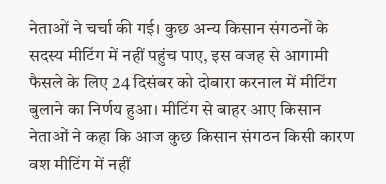नेताओं ने चर्चा की गई। कुछ अन्य किसान संगठनों के सदस्य मीटिंग में नहीं पहुंच पाए, इस वजह से आगामी फैसले के लिए 24 दिसंबर को दोबारा करनाल में मीटिंग बुलाने का निर्णय हुआ। मीटिंग से बाहर आए किसान नेताओं ने कहा कि आज कुछ किसान संगठन किसी कारण वश मीटिंग में नहीं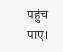पहुंच पाए।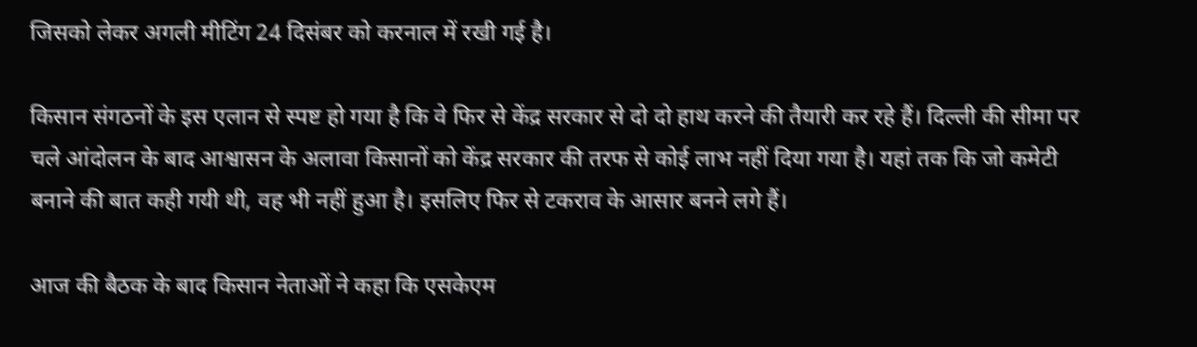जिसको लेकर अगली मीटिंग 24 दिसंबर को करनाल में रखी गई है।

किसान संगठनों के इस एलान से स्पष्ट हो गया है कि वे फिर से केंद्र सरकार से दो दो हाथ करने की तैयारी कर रहे हैं। दिल्ली की सीमा पर चले आंदोलन के बाद आश्वासन के अलावा किसानों को केंद्र सरकार की तरफ से कोई लाभ नहीं दिया गया है। यहां तक कि जो कमेटी बनाने की बात कही गयी थी, वह भी नहीं हुआ है। इसलिए फिर से टकराव के आसार बनने लगे हैं।

आज की बैठक के बाद किसान नेताओं ने कहा कि एसकेएम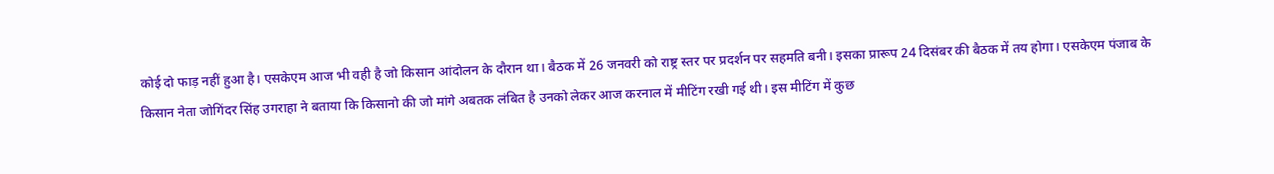कोई दो फाड़ नहीं हुआ है। एसकेएम आज भी वही है जो किसान आंदोलन के दौरान था। बैठक में 26 जनवरी को राष्ट्र स्तर पर प्रदर्शन पर सहमति बनी। इसका प्रारूप 24 दिसंबर की बैठक में तय होगा। एसकेएम पंजाब के किसान नेता जोगिंदर सिंह उगराहा ने बताया कि किसानो की जो मांगे अबतक लंबित है उनको लेकर आज करनाल में मीटिंग रखी गई थी। इस मीटिंग में कुछ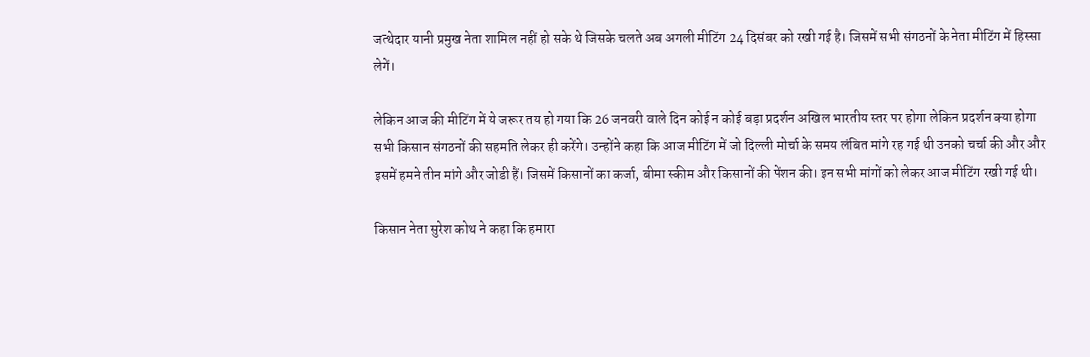जत्थेदार यानी प्रमुख नेता शामिल नहीं हो सके थे जिसके चलते अब अगली मीटिंग 24 दिसंबर को रखी गई है। जिसमें सभी संगठनों के नेता मीटिंग में हिस्सा लेगें।

लेकिन आज की मीटिंग में ये जरूर तय हो गया कि 26 जनवरी वाले दिन कोई न कोई बड़ा प्रदर्शन अखिल भारतीय स्तर पर होगा लेकिन प्रदर्शन क्या होगा सभी किसान संगठनों की सहमति लेकर ही करेंगे। उन्होंने कहा कि आज मीटिंग में जो दिल्ली मोर्चा के समय लंबित मांगे रह गई थी उनको चर्चा की और और इसमें हमने तीन मांगे और जोडी हैं। जिसमें किसानों का कर्जा, बीमा स्कीम और किसानों की पेंशन की। इन सभी मांगों को लेकर आज मीटिंग रखी गई थी।

किसान नेता सुरेश कोथ ने कहा कि हमारा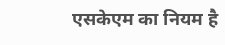एसकेएम का नियम है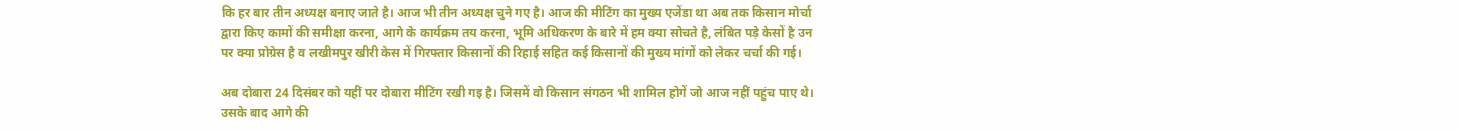कि हर बार तीन अध्यक्ष बनाए जाते है। आज भी तीन अध्यक्ष चुने गए है। आज की मीटिंग का मुख्य एजेंडा था अब तक किसान मोर्चा द्वारा किए कामों की समीक्षा करना, आगे के कार्यक्रम तय करना, भूमि अधिकरण के बारे में हम क्या सोचते है, लंबित पड़े केसों है उन पर क्या प्रोग्रेस है व लखीमपुर खीरी केस में गिरफ्तार किसानों की रिहाई सहित कई किसानों की मुख्य मांगों को लेकर चर्चा की गई।

अब दोबारा 24 दिसंबर को यहीं पर दोबारा मीटिंग रखी गइ है। जिसमें वो किसान संगठन भी शामिल होगें जो आज नहीं पहुंच पाए थे। उसके बाद आगे की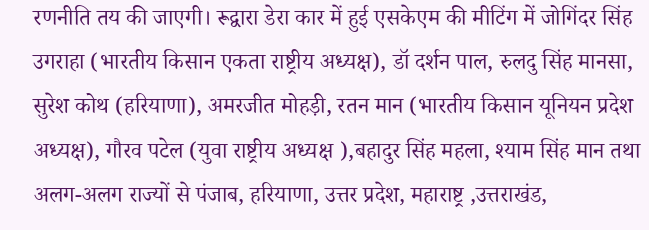रणनीति तय की जाएगी। रूद्वारा डेरा कार में हुई एसकेएम की मीटिंग में जोगिंदर सिंह उगराहा (भारतीय किसान एकता राष्ट्रीय अध्यक्ष), डॉ दर्शन पाल, रुलदु सिंह मानसा, सुरेश कोथ (हरियाणा), अमरजीत मोहड़ी, रतन मान (भारतीय किसान यूनियन प्रदेश अध्यक्ष), गौरव पटेल (युवा राष्ट्रीय अध्यक्ष ),बहादुर सिंह महला, श्याम सिंह मान तथा अलग-अलग राज्यों से पंजाब, हरियाणा, उत्तर प्रदेश, महाराष्ट्र ,उत्तराखंड,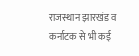राजस्थान झारखंड व कर्नाटक से भी कई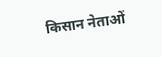किसान नेताओं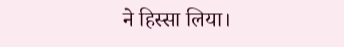ने हिस्सा लिया।